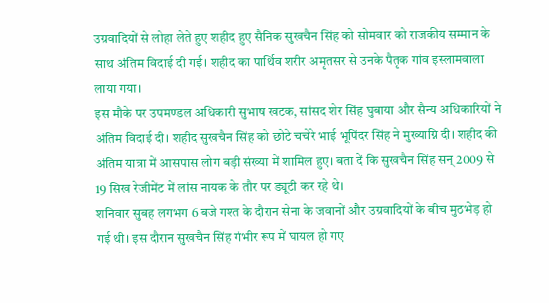उग्रवादियों से लोहा लेते हुए शहीद हुए सैनिक सुखचैन सिंह को सोमवार को राजकीय सम्मान के साथ अंतिम विदाई दी गई। शहीद का पार्थिव शरीर अमृतसर से उनके पैतृक गांव इस्लामवाला लाया गया।
इस मौके पर उपमण्डल अधिकारी सुभाष खटक, सांसद शेर सिंह घुबाया और सैन्य अधिकारियों ने अंतिम विदाई दी। शहीद सुखचैन सिंह को छोटे चचेरे भाई भूपिंदर सिंह ने मुख्याग्नि दी। शहीद की अंतिम यात्रा में आसपास लोग बड़ी संख्या में शामिल हुए। बता दें कि सुखचैन सिंह सन् 2009 से 19 सिख रेजीमेंट में लांस नायक के तौर पर ड्यूटी कर रहे थे।
शनिवार सुबह लगभग 6 बजे गश्त के दौरान सेना के जवानों और उग्रवादियों के बीच मुठभेड़ हो गई थी। इस दौरान सुखचैन सिंह गंभीर रूप में घायल हो गए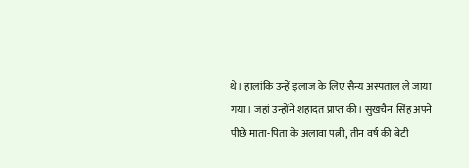थे। हालांकि उन्हें इलाज के लिए सैन्य अस्पताल ले जाया गया। जहां उन्होंने शहादत प्राप्त की। सुखचैन सिंह अपने पीछे माता-पिता के अलावा पत्नी, तीन वर्ष की बेटी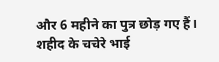और 6 महीने का पुत्र छोड़ गए हैं। शहीद के चचेरे भाई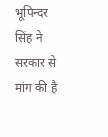भूपिन्दर सिंह ने सरकार से मांग की है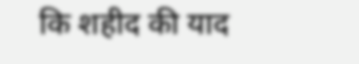कि शहीद की याद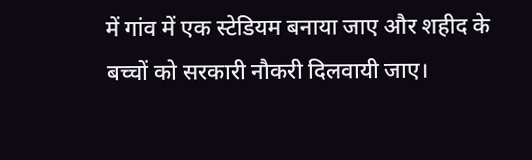में गांव में एक स्टेडियम बनाया जाए और शहीद के बच्चों को सरकारी नौकरी दिलवायी जाए।